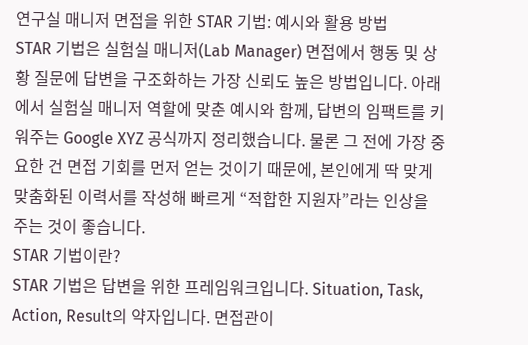연구실 매니저 면접을 위한 STAR 기법: 예시와 활용 방법
STAR 기법은 실험실 매니저(Lab Manager) 면접에서 행동 및 상황 질문에 답변을 구조화하는 가장 신뢰도 높은 방법입니다. 아래에서 실험실 매니저 역할에 맞춘 예시와 함께, 답변의 임팩트를 키워주는 Google XYZ 공식까지 정리했습니다. 물론 그 전에 가장 중요한 건 면접 기회를 먼저 얻는 것이기 때문에, 본인에게 딱 맞게 맞춤화된 이력서를 작성해 빠르게 “적합한 지원자”라는 인상을 주는 것이 좋습니다.
STAR 기법이란?
STAR 기법은 답변을 위한 프레임워크입니다. Situation, Task, Action, Result의 약자입니다. 면접관이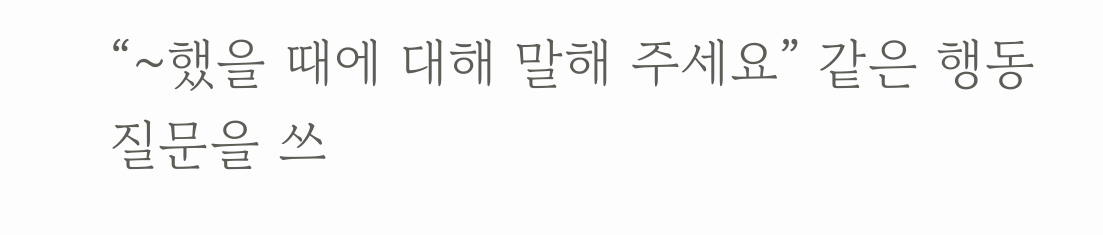“~했을 때에 대해 말해 주세요” 같은 행동 질문을 쓰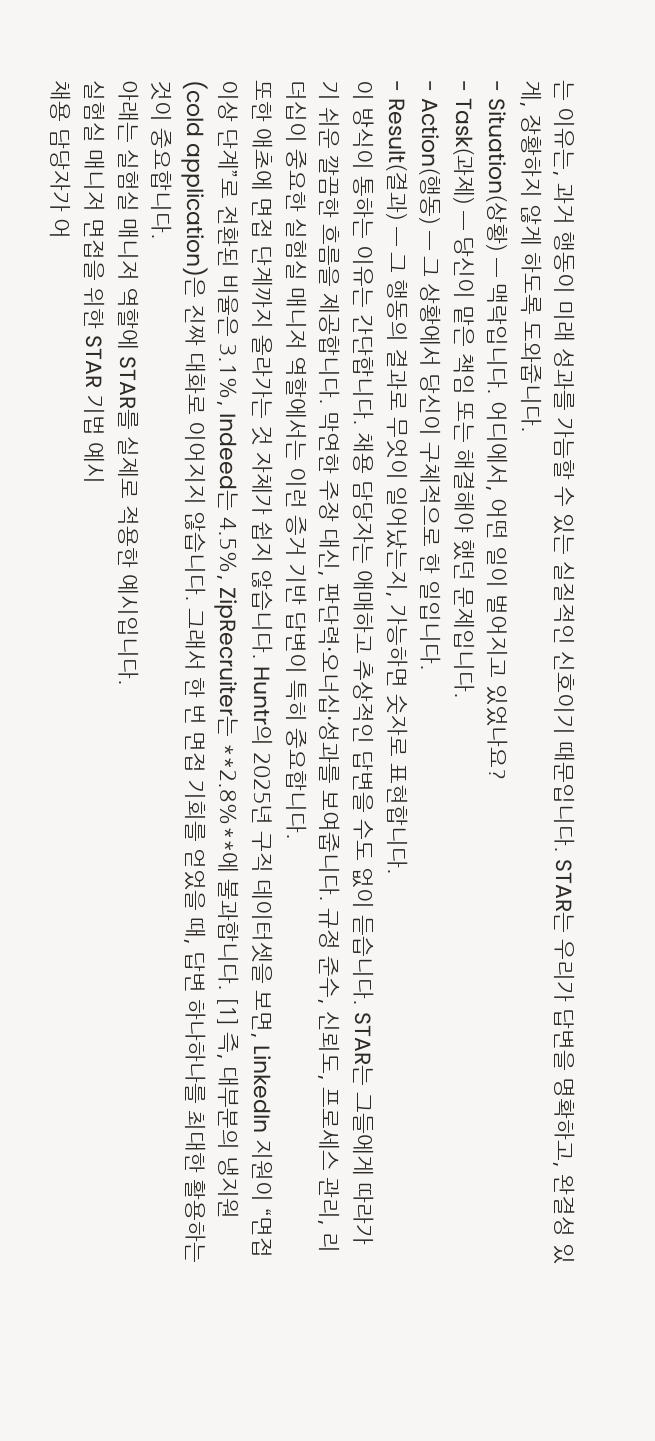는 이유는, 과거 행동이 미래 성과를 가늠할 수 있는 실질적인 신호이기 때문입니다. STAR는 우리가 답변을 명확하고, 완결성 있게, 장황하지 않게 하도록 도와줍니다.
- Situation(상황) — 맥락입니다. 어디에서, 어떤 일이 벌어지고 있었나요?
- Task(과제) — 당신이 맡은 책임 또는 해결해야 했던 문제입니다.
- Action(행동) — 그 상황에서 당신이 구체적으로 한 일입니다.
- Result(결과) — 그 행동의 결과로 무엇이 일어났는지, 가능하면 숫자로 표현합니다.
이 방식이 통하는 이유는 간단합니다. 채용 담당자는 애매하고 추상적인 답변을 수도 없이 듣습니다. STAR는 그들에게 따라가기 쉬운 깔끔한 흐름을 제공합니다. 막연한 주장 대신, 판단력·오너십·성과를 보여줍니다. 규정 준수, 신뢰도, 프로세스 관리, 리더십이 중요한 실험실 매니저 역할에서는 이런 증거 기반 답변이 특히 중요합니다.
또한 애초에 면접 단계까지 올라가는 것 자체가 쉽지 않습니다. Huntr의 2025년 구직 데이터셋을 보면, LinkedIn 지원이 “면접 이상 단계”로 전환된 비율은 3.1%, Indeed는 4.5%, ZipRecruiter는 **2.8%**에 불과합니다. [1] 즉, 대부분의 냉지원(cold application)은 진짜 대화로 이어지지 않습니다. 그래서 한 번 면접 기회를 얻었을 때, 답변 하나하나를 최대한 활용하는 것이 중요합니다.
아래는 실험실 매니저 역할에 STAR를 실제로 적용한 예시입니다.
실험실 매니저 면접을 위한 STAR 기법 예시
채용 담당자가 어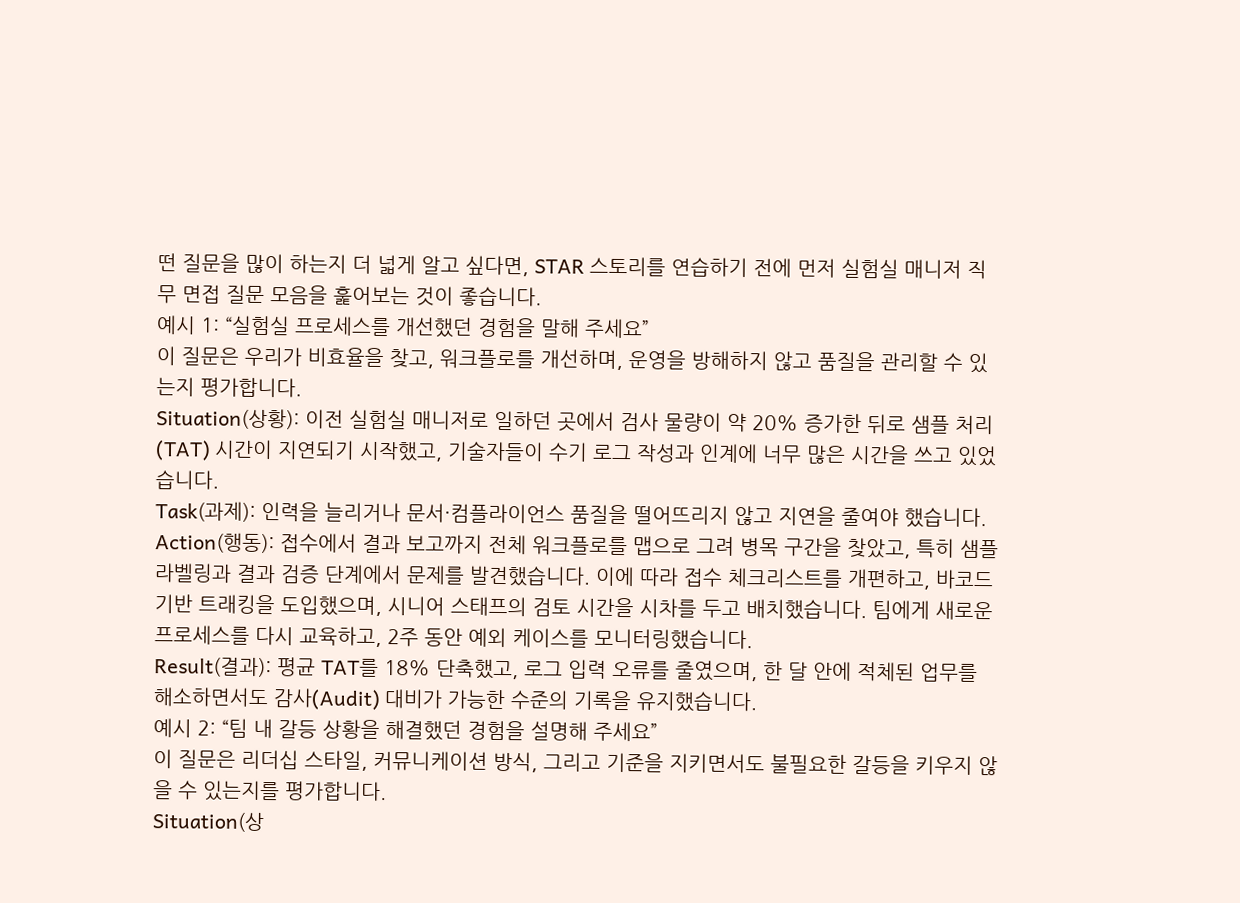떤 질문을 많이 하는지 더 넓게 알고 싶다면, STAR 스토리를 연습하기 전에 먼저 실험실 매니저 직무 면접 질문 모음을 훑어보는 것이 좋습니다.
예시 1: “실험실 프로세스를 개선했던 경험을 말해 주세요”
이 질문은 우리가 비효율을 찾고, 워크플로를 개선하며, 운영을 방해하지 않고 품질을 관리할 수 있는지 평가합니다.
Situation(상황): 이전 실험실 매니저로 일하던 곳에서 검사 물량이 약 20% 증가한 뒤로 샘플 처리(TAT) 시간이 지연되기 시작했고, 기술자들이 수기 로그 작성과 인계에 너무 많은 시간을 쓰고 있었습니다.
Task(과제): 인력을 늘리거나 문서·컴플라이언스 품질을 떨어뜨리지 않고 지연을 줄여야 했습니다.
Action(행동): 접수에서 결과 보고까지 전체 워크플로를 맵으로 그려 병목 구간을 찾았고, 특히 샘플 라벨링과 결과 검증 단계에서 문제를 발견했습니다. 이에 따라 접수 체크리스트를 개편하고, 바코드 기반 트래킹을 도입했으며, 시니어 스태프의 검토 시간을 시차를 두고 배치했습니다. 팀에게 새로운 프로세스를 다시 교육하고, 2주 동안 예외 케이스를 모니터링했습니다.
Result(결과): 평균 TAT를 18% 단축했고, 로그 입력 오류를 줄였으며, 한 달 안에 적체된 업무를 해소하면서도 감사(Audit) 대비가 가능한 수준의 기록을 유지했습니다.
예시 2: “팀 내 갈등 상황을 해결했던 경험을 설명해 주세요”
이 질문은 리더십 스타일, 커뮤니케이션 방식, 그리고 기준을 지키면서도 불필요한 갈등을 키우지 않을 수 있는지를 평가합니다.
Situation(상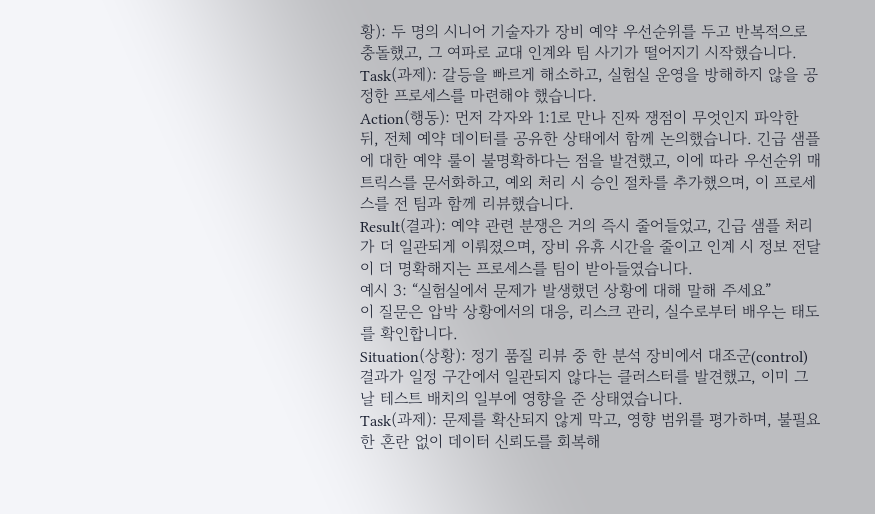황): 두 명의 시니어 기술자가 장비 예약 우선순위를 두고 반복적으로 충돌했고, 그 여파로 교대 인계와 팀 사기가 떨어지기 시작했습니다.
Task(과제): 갈등을 빠르게 해소하고, 실험실 운영을 방해하지 않을 공정한 프로세스를 마련해야 했습니다.
Action(행동): 먼저 각자와 1:1로 만나 진짜 쟁점이 무엇인지 파악한 뒤, 전체 예약 데이터를 공유한 상태에서 함께 논의했습니다. 긴급 샘플에 대한 예약 룰이 불명확하다는 점을 발견했고, 이에 따라 우선순위 매트릭스를 문서화하고, 예외 처리 시 승인 절차를 추가했으며, 이 프로세스를 전 팀과 함께 리뷰했습니다.
Result(결과): 예약 관련 분쟁은 거의 즉시 줄어들었고, 긴급 샘플 처리가 더 일관되게 이뤄졌으며, 장비 유휴 시간을 줄이고 인계 시 정보 전달이 더 명확해지는 프로세스를 팀이 받아들였습니다.
예시 3: “실험실에서 문제가 발생했던 상황에 대해 말해 주세요”
이 질문은 압박 상황에서의 대응, 리스크 관리, 실수로부터 배우는 태도를 확인합니다.
Situation(상황): 정기 품질 리뷰 중 한 분석 장비에서 대조군(control) 결과가 일정 구간에서 일관되지 않다는 클러스터를 발견했고, 이미 그날 테스트 배치의 일부에 영향을 준 상태였습니다.
Task(과제): 문제를 확산되지 않게 막고, 영향 범위를 평가하며, 불필요한 혼란 없이 데이터 신뢰도를 회복해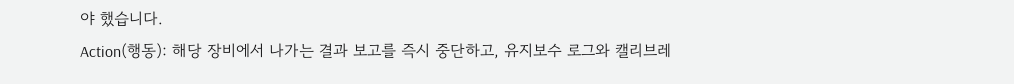야 했습니다.
Action(행동): 해당 장비에서 나가는 결과 보고를 즉시 중단하고, 유지보수 로그와 캘리브레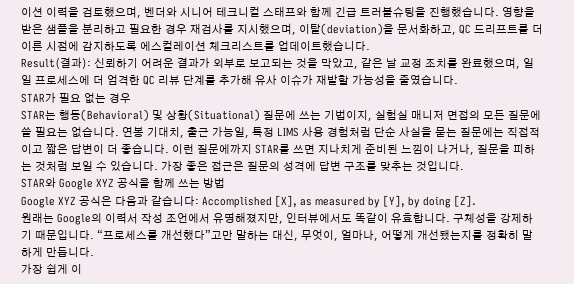이션 이력을 검토했으며, 벤더와 시니어 테크니컬 스태프와 함께 긴급 트러블슈팅을 진행했습니다. 영향을 받은 샘플을 분리하고 필요한 경우 재검사를 지시했으며, 이탈(deviation)을 문서화하고, QC 드리프트를 더 이른 시점에 감지하도록 에스컬레이션 체크리스트를 업데이트했습니다.
Result(결과): 신뢰하기 어려운 결과가 외부로 보고되는 것을 막았고, 같은 날 교정 조치를 완료했으며, 일일 프로세스에 더 엄격한 QC 리뷰 단계를 추가해 유사 이슈가 재발할 가능성을 줄였습니다.
STAR가 필요 없는 경우
STAR는 행동(Behavioral) 및 상황(Situational) 질문에 쓰는 기법이지, 실험실 매니저 면접의 모든 질문에 쓸 필요는 없습니다. 연봉 기대치, 출근 가능일, 특정 LIMS 사용 경험처럼 단순 사실을 묻는 질문에는 직접적이고 짧은 답변이 더 좋습니다. 이런 질문에까지 STAR를 쓰면 지나치게 준비된 느낌이 나거나, 질문을 피하는 것처럼 보일 수 있습니다. 가장 좋은 접근은 질문의 성격에 답변 구조를 맞추는 것입니다.
STAR와 Google XYZ 공식을 함께 쓰는 방법
Google XYZ 공식은 다음과 같습니다: Accomplished [X], as measured by [Y], by doing [Z].
원래는 Google의 이력서 작성 조언에서 유명해졌지만, 인터뷰에서도 똑같이 유효합니다. 구체성을 강제하기 때문입니다. “프로세스를 개선했다”고만 말하는 대신, 무엇이, 얼마나, 어떻게 개선됐는지를 정확히 말하게 만듭니다.
가장 쉽게 이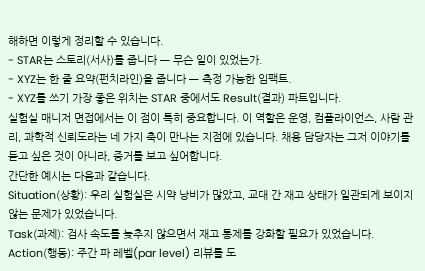해하면 이렇게 정리할 수 있습니다.
- STAR는 스토리(서사)를 줍니다 — 무슨 일이 있었는가.
- XYZ는 한 줄 요약(펀치라인)을 줍니다 — 측정 가능한 임팩트.
- XYZ를 쓰기 가장 좋은 위치는 STAR 중에서도 Result(결과) 파트입니다.
실험실 매니저 면접에서는 이 점이 특히 중요합니다. 이 역할은 운영, 컴플라이언스, 사람 관리, 과학적 신뢰도라는 네 가지 축이 만나는 지점에 있습니다. 채용 담당자는 그저 이야기를 듣고 싶은 것이 아니라, 증거를 보고 싶어합니다.
간단한 예시는 다음과 같습니다.
Situation(상황): 우리 실험실은 시약 낭비가 많았고, 교대 간 재고 상태가 일관되게 보이지 않는 문제가 있었습니다.
Task(과제): 검사 속도를 늦추지 않으면서 재고 통제를 강화할 필요가 있었습니다.
Action(행동): 주간 파 레벨(par level) 리뷰를 도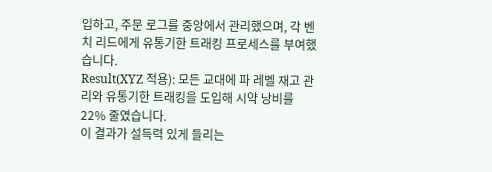입하고, 주문 로그를 중앙에서 관리했으며, 각 벤치 리드에게 유통기한 트래킹 프로세스를 부여했습니다.
Result(XYZ 적용): 모든 교대에 파 레벨 재고 관리와 유통기한 트래킹을 도입해 시약 낭비를 22% 줄였습니다.
이 결과가 설득력 있게 들리는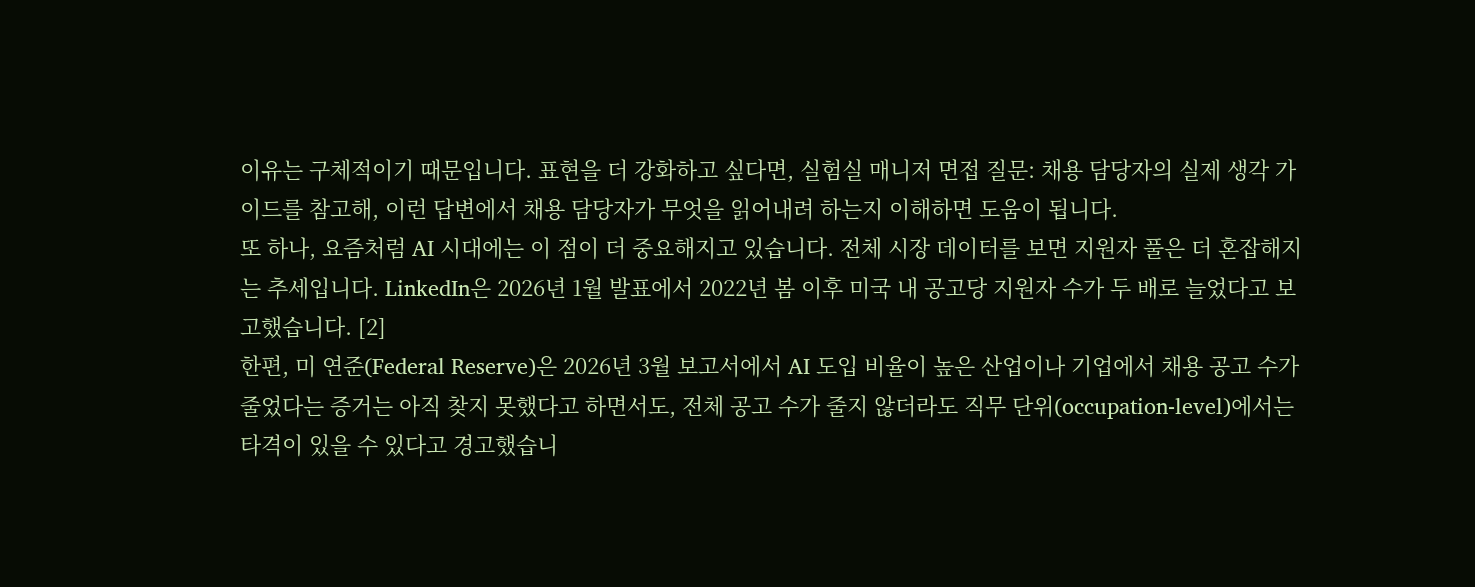이유는 구체적이기 때문입니다. 표현을 더 강화하고 싶다면, 실험실 매니저 면접 질문: 채용 담당자의 실제 생각 가이드를 참고해, 이런 답변에서 채용 담당자가 무엇을 읽어내려 하는지 이해하면 도움이 됩니다.
또 하나, 요즘처럼 AI 시대에는 이 점이 더 중요해지고 있습니다. 전체 시장 데이터를 보면 지원자 풀은 더 혼잡해지는 추세입니다. LinkedIn은 2026년 1월 발표에서 2022년 봄 이후 미국 내 공고당 지원자 수가 두 배로 늘었다고 보고했습니다. [2]
한편, 미 연준(Federal Reserve)은 2026년 3월 보고서에서 AI 도입 비율이 높은 산업이나 기업에서 채용 공고 수가 줄었다는 증거는 아직 찾지 못했다고 하면서도, 전체 공고 수가 줄지 않더라도 직무 단위(occupation-level)에서는 타격이 있을 수 있다고 경고했습니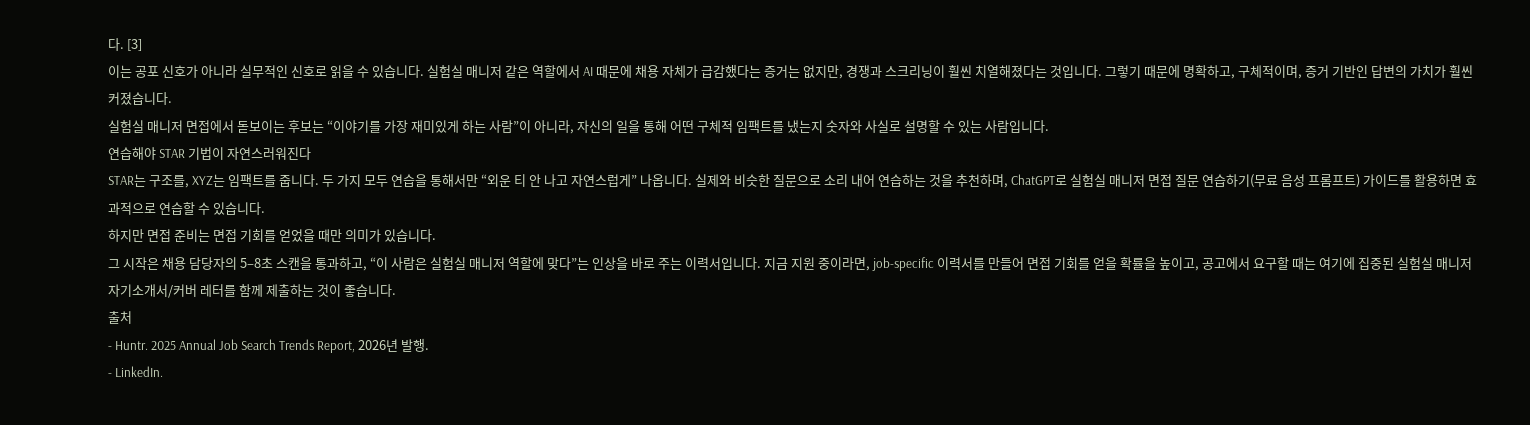다. [3]
이는 공포 신호가 아니라 실무적인 신호로 읽을 수 있습니다. 실험실 매니저 같은 역할에서 AI 때문에 채용 자체가 급감했다는 증거는 없지만, 경쟁과 스크리닝이 훨씬 치열해졌다는 것입니다. 그렇기 때문에 명확하고, 구체적이며, 증거 기반인 답변의 가치가 훨씬 커졌습니다.
실험실 매니저 면접에서 돋보이는 후보는 “이야기를 가장 재미있게 하는 사람”이 아니라, 자신의 일을 통해 어떤 구체적 임팩트를 냈는지 숫자와 사실로 설명할 수 있는 사람입니다.
연습해야 STAR 기법이 자연스러워진다
STAR는 구조를, XYZ는 임팩트를 줍니다. 두 가지 모두 연습을 통해서만 “외운 티 안 나고 자연스럽게” 나옵니다. 실제와 비슷한 질문으로 소리 내어 연습하는 것을 추천하며, ChatGPT로 실험실 매니저 면접 질문 연습하기(무료 음성 프롬프트) 가이드를 활용하면 효과적으로 연습할 수 있습니다.
하지만 면접 준비는 면접 기회를 얻었을 때만 의미가 있습니다.
그 시작은 채용 담당자의 5–8초 스캔을 통과하고, “이 사람은 실험실 매니저 역할에 맞다”는 인상을 바로 주는 이력서입니다. 지금 지원 중이라면, job-specific 이력서를 만들어 면접 기회를 얻을 확률을 높이고, 공고에서 요구할 때는 여기에 집중된 실험실 매니저 자기소개서/커버 레터를 함께 제출하는 것이 좋습니다.
출처
- Huntr. 2025 Annual Job Search Trends Report, 2026년 발행.
- LinkedIn.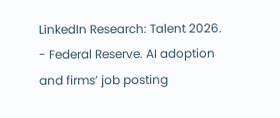LinkedIn Research: Talent 2026.
- Federal Reserve. AI adoption and firms’ job posting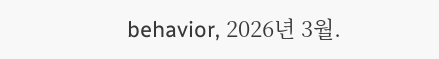behavior, 2026년 3월.